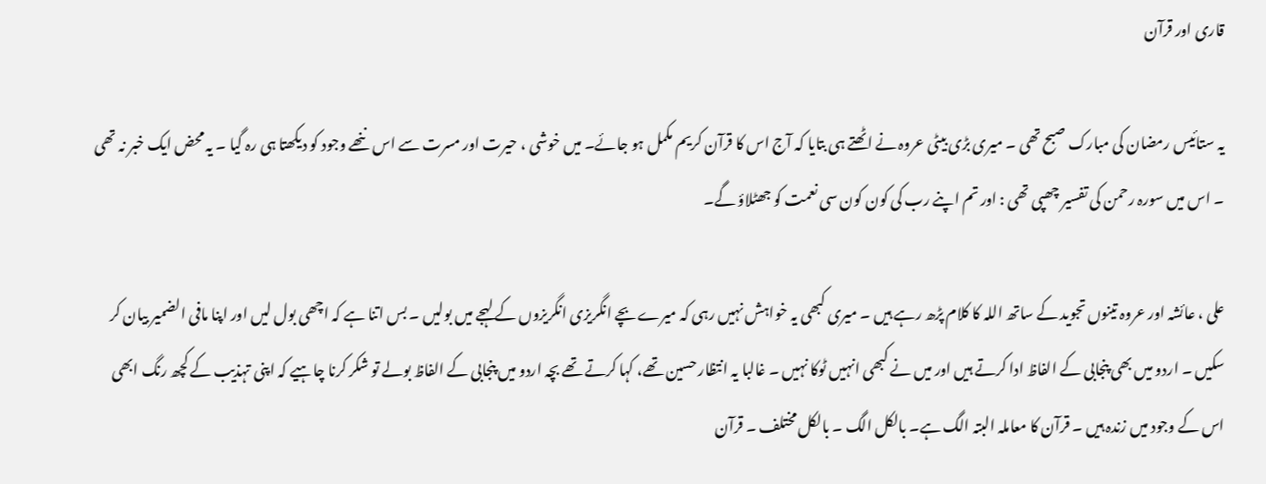قاری اور قرآن

یہ ستائیس رمضان کی مبارک صبح تھی ۔ میری بڑی بیٹی عروہ نے اٹھتے ہی بتایا کہ آج اس کا قرآن کریم مکمل ہو جائے۔ میں خوشی ، حیرت اور مسرت سے اس ننھے وجود کو دیکھتا ہی رہ گیا ۔ یہ محض ایک خبر نہ تھی ۔ اس میں سورہ رحمن کی تفسیر چھپی تھی : اور تم اپنے رب کی کون کون سی نعمت کو جھٹلاؤ گے۔

علی ، عائشہ اور عروہ تینوں تجوید کے ساتھ اللہ کا کلام پڑھ رہے ہیں ۔ میری کبھی یہ خواہش نہیں رہی کہ میرے بچے انگریزی انگریزوں کے لہجے میں بولیں ۔ بس اتنا ہے کہ اچھی بول لیں اور اپنا مافی الضمیر بیان کر سکیں ۔ اردو میں بھی پنجابی کے الفاظ ادا کرتے ہیں اور میں نے کبھی انہیں ٹوکا نہیں ۔ غالبا یہ انتظار حسین تھے، کہا کرتے تھے بچہ اردو میں پنجابی کے الفاظ بولے تو شکر کرنا چاہیے کہ اپنی تہذیب کے کچھ رنگ ابھی اس کے وجود میں زندہ ہیں ۔ قرآن کا معاملہ البتہ الگ ہے۔ بالکل الگ ۔ بالکل مختلف ۔ قرآن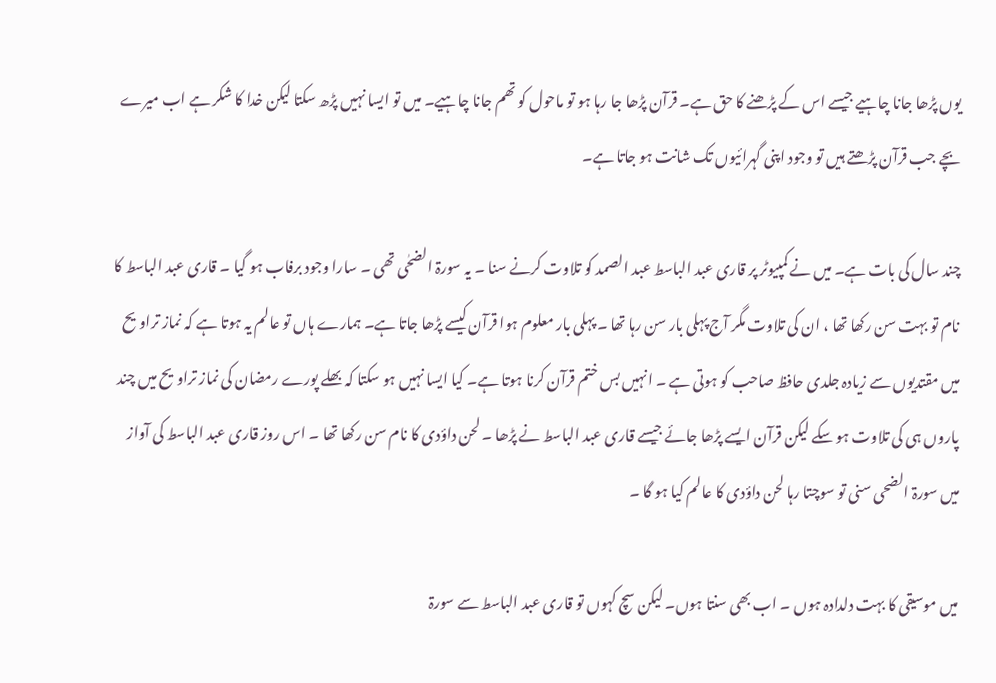یوں پڑھا جانا چاہیے جیسے اس کے پڑھنے کا حق ہے۔ قرآن پڑھا جا رہا ہو تو ماحول کو تھم جانا چاہیے۔ میں تو ایسا نہیں پڑھ سکتا لیکن خدا کا شکر ہے اب میرے بچے جب قرآن پڑھتے ہیں تو وجود اپنی گہرائیوں تک شانت ہو جاتا ہے۔

چند سال کی بات ہے۔ میں نے کمپیوٹر پر قاری عبد الباسط عبد الصمد کو تلاوت کرنے سنا ۔ یہ سورۃ الضحٰی تھی ۔ سارا وجود برفاب ہو گیا ۔ قاری عبد الباسط کا نام تو بہت سن رکھا تھا ، ان کی تلاوت مگر آج پہلی بار سن رہا تھا ۔ پہلی بار معلوم ہوا قرآن کیسے پڑھا جاتا ہے۔ ہمارے ہاں تو عالم یہ ہوتا ہے کہ نماز تراویح میں مقتدیوں سے زیادہ جلدی حافظ صاحب کو ہوتی ہے ۔ انہیں بس ختم قرآن کرنا ہوتا ہے۔ کیا ایسا نہیں ہو سکتا کہ بھلے پورے رمضان کی نماز تراویح میں چند پاروں ہی کی تلاوت ہو سکے لیکن قرآن ایسے پڑھا جائے جیسے قاری عبد الباسط نے پڑھا ۔ لحن داؤدی کا نام سن رکھا تھا ۔ اس روز قاری عبد الباسط کی آواز میں سورۃ الضحی سنی تو سوچتا رہا لحن داؤدی کا عالم کیا ہو گا ۔

میں موسیقی کا بہت دلدادہ ہوں ۔ اب بھی سنتا ہوں۔ لیکن سچ کہوں تو قاری عبد الباسط سے سورۃ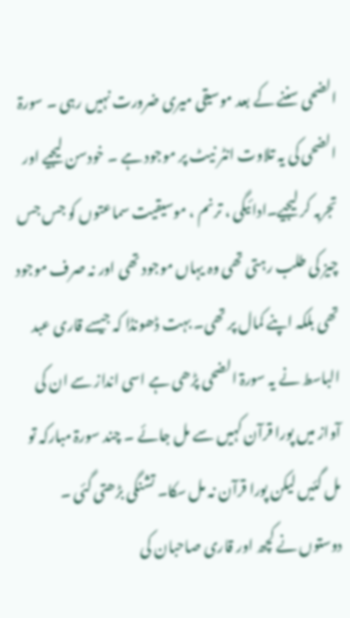الضحی سننے کے بعد موسیقی میری ضرورت نہیں رہی ۔ سورۃ الضحی کی یہ تلاوت انٹر نیٹ پر موجود ہے ۔ خودسن لیجیے اور تجربہ کر لیجیے۔ادائیگی ، ترنم ، موسیقیت سماعتوں کو جس جس چیز کی طلب رہتی تھی وہ یہاں موجود تھی اور نہ صرف موجود تھی بلکہ اپنے کمال پر تھی۔ بہت ڈھونڈا کہ جیسے قاری عبد الباسط نے یہ سورۃ الضحی پڑھی ہے اسی انداز سے ان کی آواز میں پورا قرآن کہیں سے مل جائے ۔ چند سورۃ مبارکہ تو مل گئیں لیکن پورا قرآن نہ مل سکا۔ تشنگی بڑھتی گئی ۔ دوستوں نے کچھ اور قاری صاحبان کی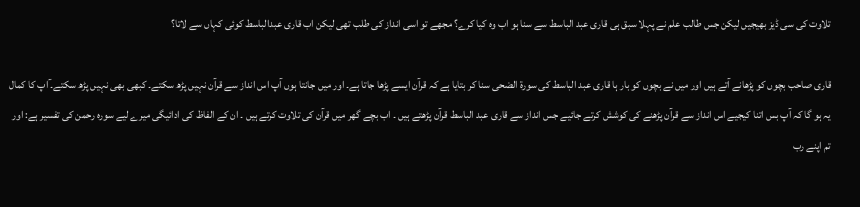تلاوت کی سی ڈیز بھیجیں لیکن جس طالب علم نے پہلا سبق ہی قاری عبد الباسط سے سنا ہو اب وہ کیا کرے؟ مجھے تو اسی انداز کی طلب تھی لیکن اب قاری عبدالباسط کوئی کہاں سے لاتا؟

قاری صاحب بچوں کو پڑھانے آتے ہیں اور میں نے بچوں کو بار ہا قاری عبد الباسط کی سورۃ الضحی سنا کر بتایا ہے کہ قرآن ایسے پڑھا جاتا ہے۔ اور میں جانتا ہوں آپ اس انداز سے قرآن نہیں پڑھ سکتے۔ کبھی بھی نہیں پڑھ سکتے۔ٓ اپ کا کمال یہ ہو گا کہ آپ بس اتنا کیجیے اس انداز سے قرآن پڑھنے کی کوشش کرتے جائیے جس انداز سے قاری عبد الباسط قرآن پڑھتے ہیں ۔ اب بچے گھر میں قرآن کی تلاوت کرتے ہیں ۔ ان کے الفاظ کی ادائیگی میرے لیے سورہ رحمن کی تفسیر ہے: اور تم اپنے رب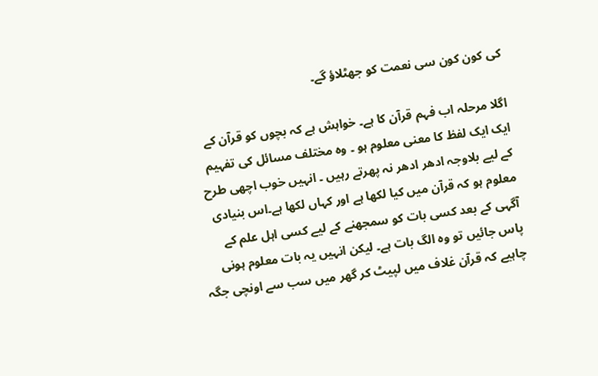کی کون کون سی نعمت کو جھٹلاؤ گے۔

اگلا مرحلہ اب فہم قرآن کا ہے۔ خواہش ہے کہ بچوں کو قرآن کے ایک ایک لفظ کا معنی معلوم ہو ۔ وہ مختلف مسائل کی تفہیم کے لیے بلاوجہ ادھر ادھر نہ پھرتے رہیں ۔ انہیں خوب اچھی طرح معلوم ہو کہ قرآن میں کیا لکھا ہے اور کہاں لکھا ہے۔اس بنیادی آگہی کے بعد کسی بات کو سمجھنے کے لیے کسی اہل علم کے پاس جائیں تو وہ الگ بات ہے۔ لیکن انہیں یہ بات معلوم ہونی چاہیے کہ قرآن غلاف میں لپیٹ کر گھر میں سب سے اونچی جگہ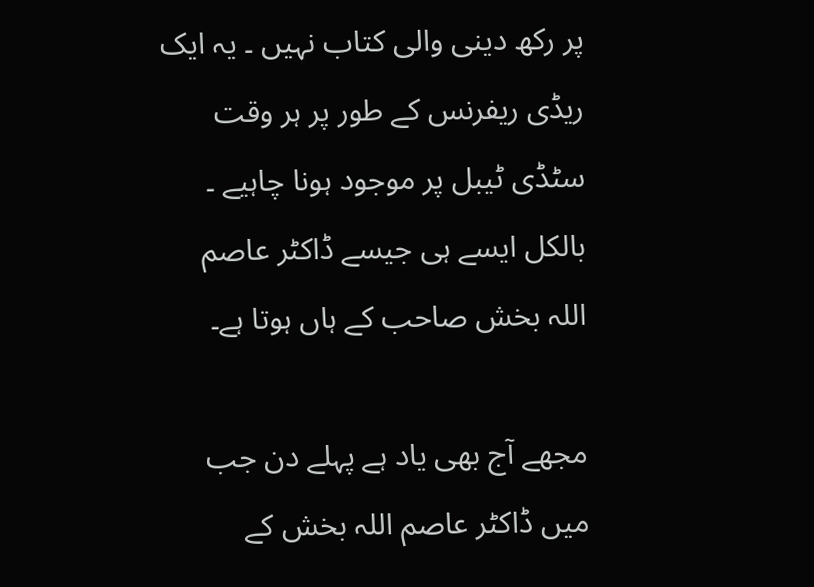پر رکھ دینی والی کتاب نہیں ۔ یہ ایک ریڈی ریفرنس کے طور پر ہر وقت سٹڈی ٹیبل پر موجود ہونا چاہیے ۔ بالکل ایسے ہی جیسے ڈاکٹر عاصم اللہ بخش صاحب کے ہاں ہوتا ہے۔

مجھے آج بھی یاد ہے پہلے دن جب میں ڈاکٹر عاصم اللہ بخش کے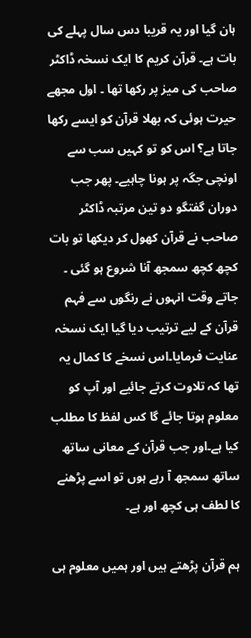ہان گیا اور یہ قریبا دس سال پہلے کی بات ہے۔ قرآن کریم کا ایک نسخہ ڈاکٹر صاحب کی میز پر رکھا تھا ۔ اول مجھے حیرت ہوئی کہ بھلا قرآن کو ایسے رکھا جاتا ہے؟ اس کو تو کہیں سب سے اونچی جگہ پر ہونا چاہیے۔ پھر جب دوران گفتگو دو تین مرتبہ ڈاکٹر صاحب نے قرآن کھول کر دیکھا تو بات کچھ کچھ سمجھ آنا شروع ہو گئی ۔ جاتے وقت انہوں نے رنگوں سے فہم قرآن کے لیے ترتیب دیا گیا ایک نسخہ عنایت فرمایا۔اس نسخے کا کمال یہ تھا کہ تلاوت کرتے جائیے اور آپ کو معلوم ہوتا جائے گا کس لفظ کا مطلب کیا ہے۔اور جب قرآن کے معانی ساتھ ساتھ سمجھ آ رہے ہوں تو اسے پڑھنے کا لطف ہی کچھ اور ہے۔

ہم قرآن پڑھتے ہیں اور ہمیں معلوم ہی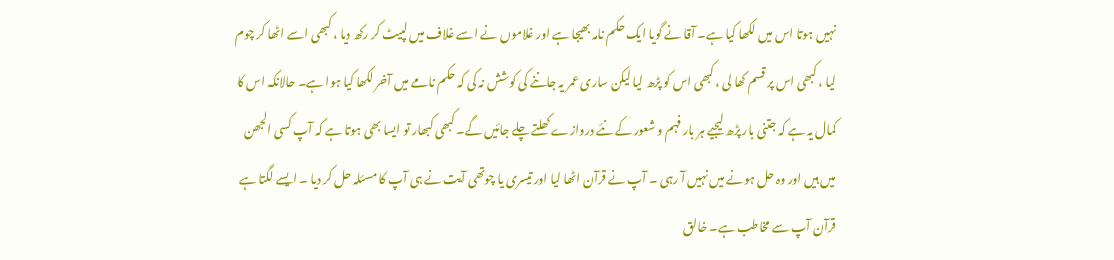نہیں ہوتا اس میں لکھا کیا ہے۔ آقا نے گویا ایک حکم نامہ بھیجا ہے اور غلاموں نے اسے غلاف میں لپیٹ کر رکھ دیا ، کبھی اسے اٹھا کر چوم لیا ، کبھی اس پر قسم کھا لی ، کبھی اس کو پڑھ لیا لیکن ساری عمر یہ جاننے کی کوشش نہ کی کہ حکم نامے میں آخر لکھا کیا ہوا ہے۔ حالانکہ اس کا کمال یہ ہے کہ جتنی بار پڑھ لیجیے ہر بار فہم و شعور کے نئے دروازے کھلتے چلے جائیں گے۔ کبھی کبھار تو ایسا بھی ہوتا ہے کہ آپ کسی الجھن میں ہیں اور وہ حل ہونے میں نہیں آ رہی ۔ آپ نے قرآن اٹھا لیا اور تیسری یا چوتھی آیت نے ہی آپ کا مسئلہ حل کر دیا ۔ ایسے لگتا ہے قرآن آپ سے مخاطب ہے۔ خالق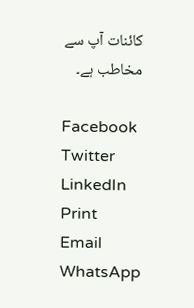کائنات آپ سے مخاطب ہے۔

Facebook
Twitter
LinkedIn
Print
Email
WhatsApp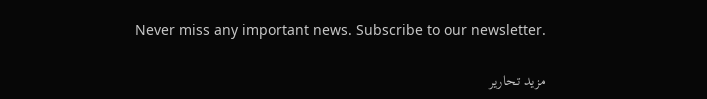Never miss any important news. Subscribe to our newsletter.

مزید تحاریر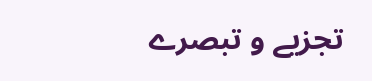تجزیے و تبصرے